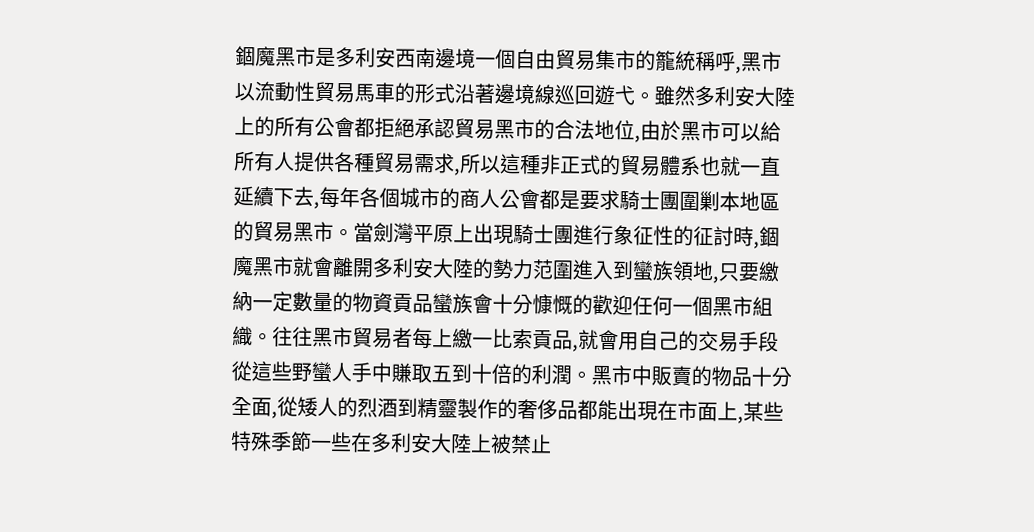錮魔黑市是多利安西南邊境一個自由貿易集市的籠統稱呼,黑市以流動性貿易馬車的形式沿著邊境線巡回遊弋。雖然多利安大陸上的所有公會都拒絕承認貿易黑市的合法地位,由於黑市可以給所有人提供各種貿易需求,所以這種非正式的貿易體系也就一直延續下去,每年各個城市的商人公會都是要求騎士團圍剿本地區的貿易黑市。當劍灣平原上出現騎士團進行象征性的征討時,錮魔黑市就會離開多利安大陸的勢力范圍進入到蠻族領地,只要繳納一定數量的物資貢品蠻族會十分慷慨的歡迎任何一個黑市組織。往往黑市貿易者每上繳一比索貢品,就會用自己的交易手段從這些野蠻人手中賺取五到十倍的利潤。黑市中販賣的物品十分全面,從矮人的烈酒到精靈製作的奢侈品都能出現在市面上,某些特殊季節一些在多利安大陸上被禁止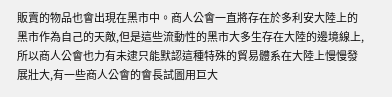販賣的物品也會出現在黑市中。商人公會一直將存在於多利安大陸上的黑市作為自己的天敵,但是這些流動性的黑市大多生存在大陸的邊境線上,所以商人公會也力有未逮只能默認這種特殊的貿易體系在大陸上慢慢發展壯大,有一些商人公會的會長試圖用巨大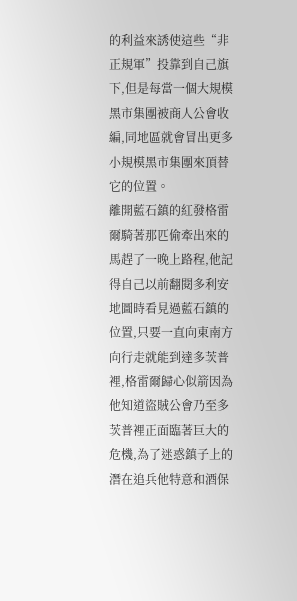的利益來誘使這些“非正規軍”投靠到自己旗下,但是每當一個大規模黑市集團被商人公會收編,同地區就會冒出更多小規模黑市集團來頂替它的位置。
離開藍石鎮的紅發格雷爾騎著那匹偷牽出來的馬趕了一晚上路程,他記得自己以前翻閱多利安地圖時看見過藍石鎮的位置,只要一直向東南方向行走就能到達多茨普裡,格雷爾歸心似箭因為他知道盜賊公會乃至多茨普裡正面臨著巨大的危機,為了迷惑鎮子上的潛在追兵他特意和酒保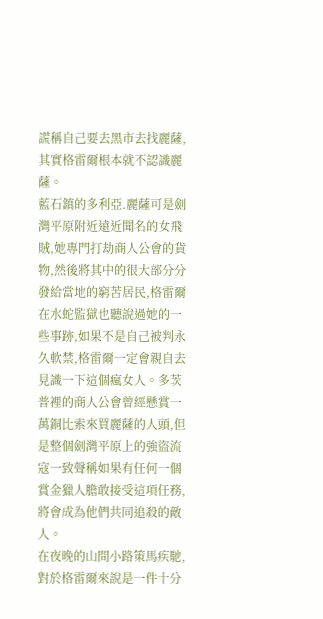謊稱自己要去黑市去找麗薩,其實格雷爾根本就不認識麗薩。
藍石鎮的多利亞.麗薩可是劍灣平原附近遠近聞名的女飛賊,她專門打劫商人公會的貨物,然後將其中的很大部分分發給當地的窮苦居民,格雷爾在水蛇監獄也聽說過她的一些事跡,如果不是自己被判永久軟禁,格雷爾一定會親自去見識一下這個瘋女人。多茨普裡的商人公會曾經懸賞一萬銅比索來買麗薩的人頭,但是整個劍灣平原上的強盜流寇一致聲稱如果有任何一個賞金獵人膽敢接受這項任務,將會成為他們共同追殺的敵人。
在夜晚的山間小路策馬疾馳,對於格雷爾來說是一件十分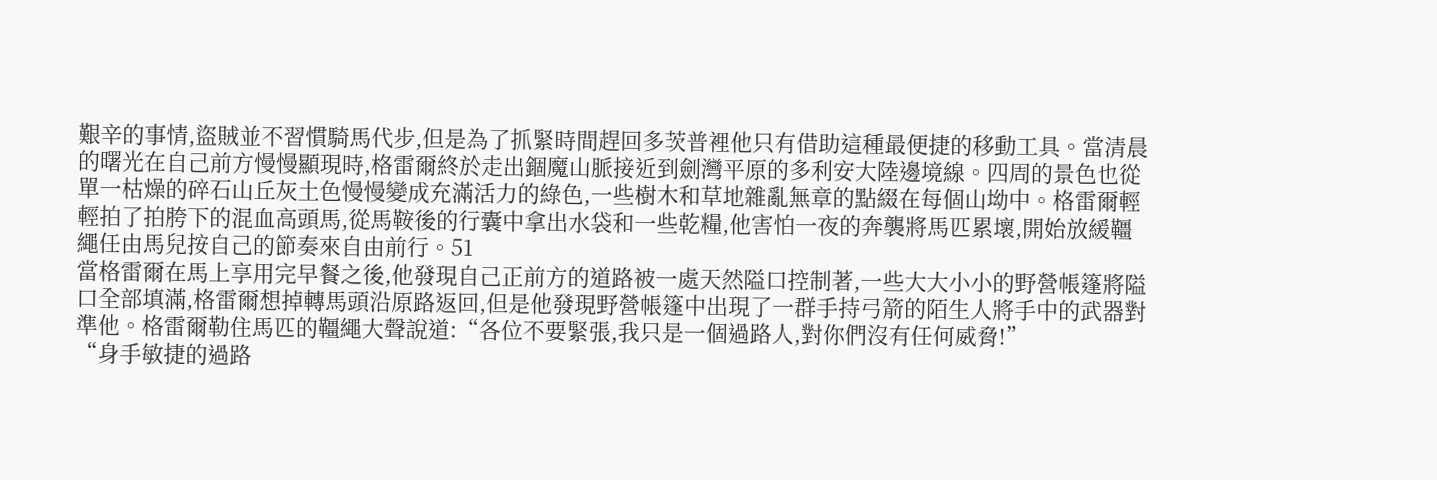艱辛的事情,盜賊並不習慣騎馬代步,但是為了抓緊時間趕回多茨普裡他只有借助這種最便捷的移動工具。當清晨的曙光在自己前方慢慢顯現時,格雷爾終於走出錮魔山脈接近到劍灣平原的多利安大陸邊境線。四周的景色也從單一枯燥的碎石山丘灰土色慢慢變成充滿活力的綠色,一些樹木和草地雜亂無章的點綴在每個山坳中。格雷爾輕輕拍了拍胯下的混血高頭馬,從馬鞍後的行囊中拿出水袋和一些乾糧,他害怕一夜的奔襲將馬匹累壞,開始放緩韁繩任由馬兒按自己的節奏來自由前行。51
當格雷爾在馬上享用完早餐之後,他發現自己正前方的道路被一處天然隘口控制著,一些大大小小的野營帳篷將隘口全部填滿,格雷爾想掉轉馬頭沿原路返回,但是他發現野營帳篷中出現了一群手持弓箭的陌生人將手中的武器對準他。格雷爾勒住馬匹的韁繩大聲說道:“各位不要緊張,我只是一個過路人,對你們沒有任何威脅!”
“身手敏捷的過路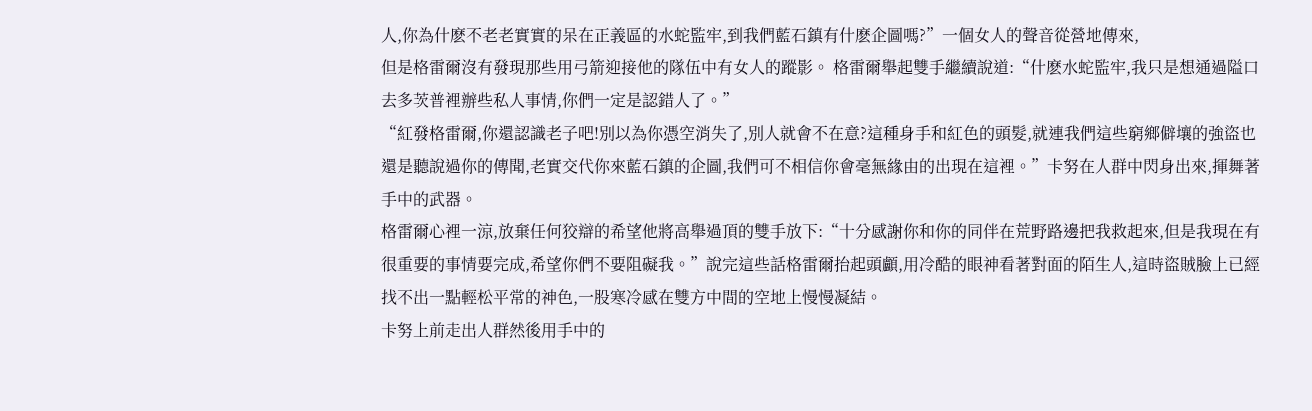人,你為什麽不老老實實的呆在正義區的水蛇監牢,到我們藍石鎮有什麽企圖嗎?”一個女人的聲音從營地傳來,
但是格雷爾沒有發現那些用弓箭迎接他的隊伍中有女人的蹤影。 格雷爾舉起雙手繼續說道:“什麽水蛇監牢,我只是想通過隘口去多茨普裡辦些私人事情,你們一定是認錯人了。”
“紅發格雷爾,你還認識老子吧!別以為你憑空消失了,別人就會不在意?這種身手和紅色的頭髮,就連我們這些窮鄉僻壤的強盜也還是聽說過你的傳聞,老實交代你來藍石鎮的企圖,我們可不相信你會毫無緣由的出現在這裡。”卡努在人群中閃身出來,揮舞著手中的武器。
格雷爾心裡一涼,放棄任何狡辯的希望他將高舉過頂的雙手放下:“十分感謝你和你的同伴在荒野路邊把我救起來,但是我現在有很重要的事情要完成,希望你們不要阻礙我。”說完這些話格雷爾抬起頭顱,用冷酷的眼神看著對面的陌生人,這時盜賊臉上已經找不出一點輕松平常的神色,一股寒冷感在雙方中間的空地上慢慢凝結。
卡努上前走出人群然後用手中的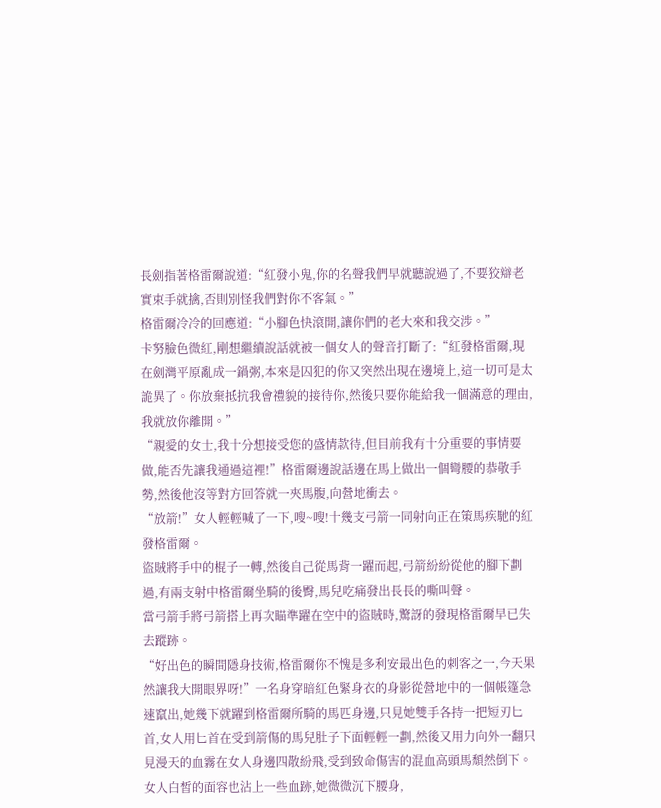長劍指著格雷爾說道:“紅發小鬼,你的名聲我們早就聽說過了,不要狡辯老實束手就擒,否則別怪我們對你不客氣。”
格雷爾冷冷的回應道:“小腳色快滾開,讓你們的老大來和我交涉。”
卡努臉色微紅,剛想繼續說話就被一個女人的聲音打斷了:“紅發格雷爾,現在劍灣平原亂成一鍋粥,本來是囚犯的你又突然出現在邊境上,這一切可是太詭異了。你放棄抵抗我會禮貌的接待你,然後只要你能給我一個滿意的理由,我就放你離開。”
“親愛的女士,我十分想接受您的盛情款待,但目前我有十分重要的事情要做,能否先讓我通過這裡!”格雷爾邊說話邊在馬上做出一個彎腰的恭敬手勢,然後他沒等對方回答就一夾馬腹,向營地衝去。
“放箭!”女人輕輕喊了一下,嗖~嗖!十幾支弓箭一同射向正在策馬疾馳的紅發格雷爾。
盜賊將手中的棍子一轉,然後自己從馬背一躍而起,弓箭紛紛從他的腳下劃過,有兩支射中格雷爾坐騎的後臀,馬兒吃痛發出長長的嘶叫聲。
當弓箭手將弓箭搭上再次瞄準躍在空中的盜賊時,驚訝的發現格雷爾早已失去蹤跡。
“好出色的瞬間隱身技術,格雷爾你不愧是多利安最出色的刺客之一,今天果然讓我大開眼界呀!”一名身穿暗紅色緊身衣的身影從營地中的一個帳篷急速竄出,她幾下就躍到格雷爾所騎的馬匹身邊,只見她雙手各持一把短刃匕首,女人用匕首在受到箭傷的馬兒肚子下面輕輕一劃,然後又用力向外一翻只見漫天的血霧在女人身邊四散紛飛,受到致命傷害的混血高頭馬頹然倒下。女人白皙的面容也沾上一些血跡,她微微沉下腰身,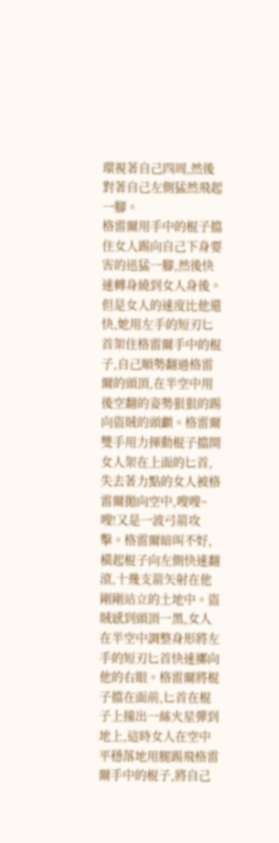環視著自己四周,然後對著自己左側猛然飛起一腳。
格雷爾用手中的棍子擋住女人踢向自己下身要害的迅猛一腳,然後快速轉身繞到女人身後。但是女人的速度比他還快,她用左手的短刃匕首架住格雷爾手中的棍子,自己順勢翻過格雷爾的頭頂,在半空中用後空翻的姿勢狠狠的踢向盜賊的頭顱。格雷爾雙手用力揮動棍子擋開女人架在上面的匕首,失去著力點的女人被格雷爾拋向空中,嗖嗖~嗖!又是一波弓箭攻擊。格雷爾暗叫不好,橫起棍子向左側快速翻滾,十幾支箭矢射在他剛剛站立的土地中。盜賊感到頭頂一黑,女人在半空中調整身形將左手的短刃匕首快速擲向他的右眼。格雷爾將棍子擋在面前,匕首在棍子上撞出一絲火星彈到地上,這時女人在空中平穩落地用腿踢飛格雷爾手中的棍子,將自己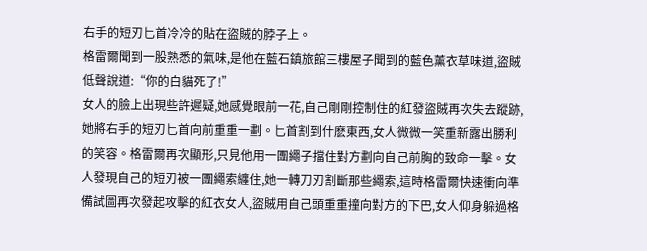右手的短刃匕首冷冷的貼在盜賊的脖子上。
格雷爾聞到一股熟悉的氣味,是他在藍石鎮旅館三樓屋子聞到的藍色薰衣草味道,盜賊低聲說道:“你的白貓死了!”
女人的臉上出現些許遲疑,她感覺眼前一花,自己剛剛控制住的紅發盜賊再次失去蹤跡,她將右手的短刃匕首向前重重一劃。匕首割到什麽東西,女人微微一笑重新露出勝利的笑容。格雷爾再次顯形,只見他用一團繩子擋住對方劃向自己前胸的致命一擊。女人發現自己的短刃被一團繩索纏住,她一轉刀刃割斷那些繩索,這時格雷爾快速衝向準備試圖再次發起攻擊的紅衣女人,盜賊用自己頭重重撞向對方的下巴,女人仰身躲過格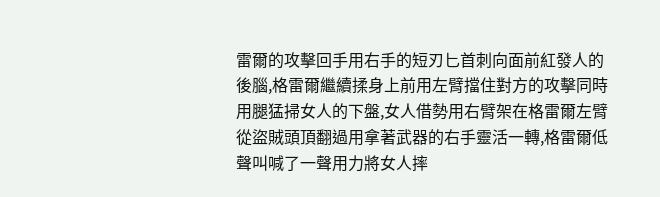雷爾的攻擊回手用右手的短刃匕首刺向面前紅發人的後腦,格雷爾繼續揉身上前用左臂擋住對方的攻擊同時用腿猛掃女人的下盤,女人借勢用右臂架在格雷爾左臂從盜賊頭頂翻過用拿著武器的右手靈活一轉,格雷爾低聲叫喊了一聲用力將女人摔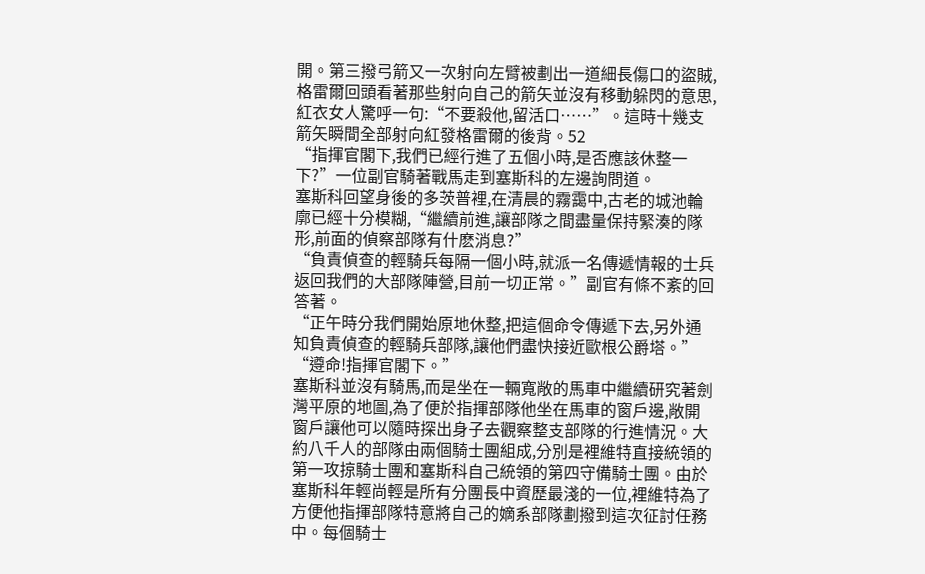開。第三撥弓箭又一次射向左臂被劃出一道細長傷口的盜賊,格雷爾回頭看著那些射向自己的箭矢並沒有移動躲閃的意思,紅衣女人驚呼一句:“不要殺他,留活口……”。這時十幾支箭矢瞬間全部射向紅發格雷爾的後背。52
“指揮官閣下,我們已經行進了五個小時,是否應該休整一下?”一位副官騎著戰馬走到塞斯科的左邊詢問道。
塞斯科回望身後的多茨普裡,在清晨的霧靄中,古老的城池輪廓已經十分模糊,“繼續前進,讓部隊之間盡量保持緊湊的隊形,前面的偵察部隊有什麽消息?”
“負責偵查的輕騎兵每隔一個小時,就派一名傳遞情報的士兵返回我們的大部隊陣營,目前一切正常。”副官有條不紊的回答著。
“正午時分我們開始原地休整,把這個命令傳遞下去,另外通知負責偵查的輕騎兵部隊,讓他們盡快接近歐根公爵塔。”
“遵命!指揮官閣下。”
塞斯科並沒有騎馬,而是坐在一輛寬敞的馬車中繼續研究著劍灣平原的地圖,為了便於指揮部隊他坐在馬車的窗戶邊,敞開窗戶讓他可以隨時探出身子去觀察整支部隊的行進情況。大約八千人的部隊由兩個騎士團組成,分別是裡維特直接統領的第一攻掠騎士團和塞斯科自己統領的第四守備騎士團。由於塞斯科年輕尚輕是所有分團長中資歷最淺的一位,裡維特為了方便他指揮部隊特意將自己的嫡系部隊劃撥到這次征討任務中。每個騎士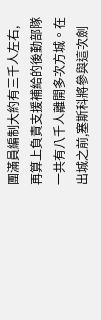團滿員編制大約有三千人左右,再算上負責支援補給的後勤部隊一共有八千人離開多次方城。在出城之前,塞斯科將參與這次劍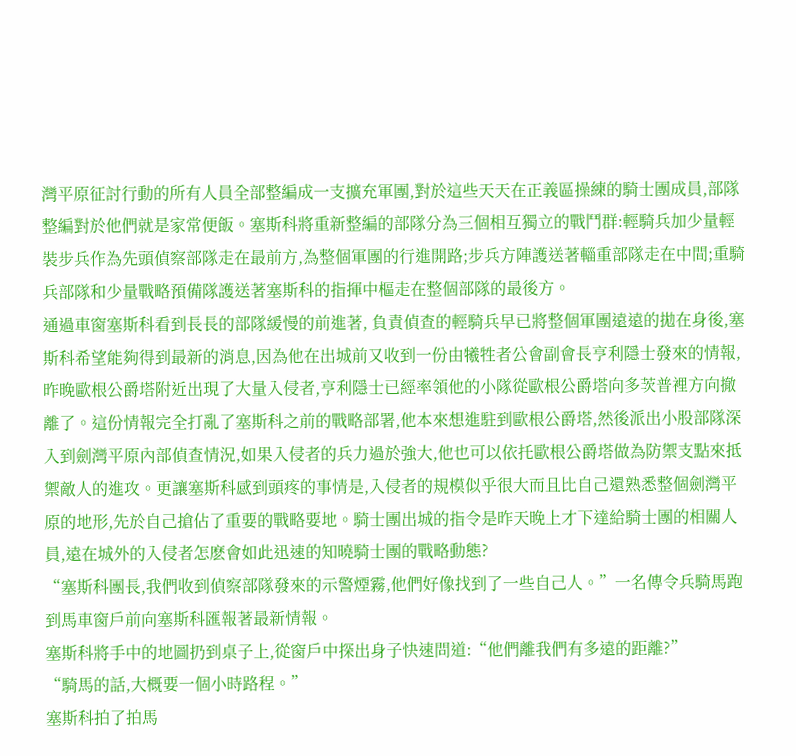灣平原征討行動的所有人員全部整編成一支擴充軍團,對於這些天天在正義區操練的騎士團成員,部隊整編對於他們就是家常便飯。塞斯科將重新整編的部隊分為三個相互獨立的戰鬥群:輕騎兵加少量輕裝步兵作為先頭偵察部隊走在最前方,為整個軍團的行進開路;步兵方陣護送著輜重部隊走在中間;重騎兵部隊和少量戰略預備隊護送著塞斯科的指揮中樞走在整個部隊的最後方。
通過車窗塞斯科看到長長的部隊緩慢的前進著, 負責偵查的輕騎兵早已將整個軍團遠遠的拋在身後,塞斯科希望能夠得到最新的消息,因為他在出城前又收到一份由犧牲者公會副會長亨利隱士發來的情報,昨晚歐根公爵塔附近出現了大量入侵者,亨利隱士已經率領他的小隊從歐根公爵塔向多茨普裡方向撤離了。這份情報完全打亂了塞斯科之前的戰略部署,他本來想進駐到歐根公爵塔,然後派出小股部隊深入到劍灣平原內部偵查情況,如果入侵者的兵力過於強大,他也可以依托歐根公爵塔做為防禦支點來抵禦敵人的進攻。更讓塞斯科感到頭疼的事情是,入侵者的規模似乎很大而且比自己還熟悉整個劍灣平原的地形,先於自己搶佔了重要的戰略要地。騎士團出城的指令是昨天晚上才下達給騎士團的相關人員,遠在城外的入侵者怎麽會如此迅速的知曉騎士團的戰略動態?
“塞斯科團長,我們收到偵察部隊發來的示警煙霧,他們好像找到了一些自己人。”一名傳令兵騎馬跑到馬車窗戶前向塞斯科匯報著最新情報。
塞斯科將手中的地圖扔到桌子上,從窗戶中探出身子快速問道:“他們離我們有多遠的距離?”
“騎馬的話,大概要一個小時路程。”
塞斯科拍了拍馬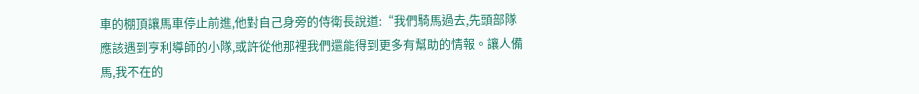車的棚頂讓馬車停止前進,他對自己身旁的侍衛長說道:“我們騎馬過去,先頭部隊應該遇到亨利導師的小隊,或許從他那裡我們還能得到更多有幫助的情報。讓人備馬,我不在的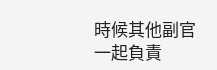時候其他副官一起負責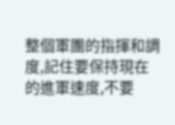整個軍團的指揮和調度,記住要保持現在的進軍速度,不要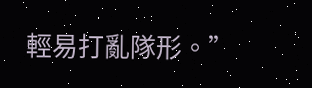輕易打亂隊形。”